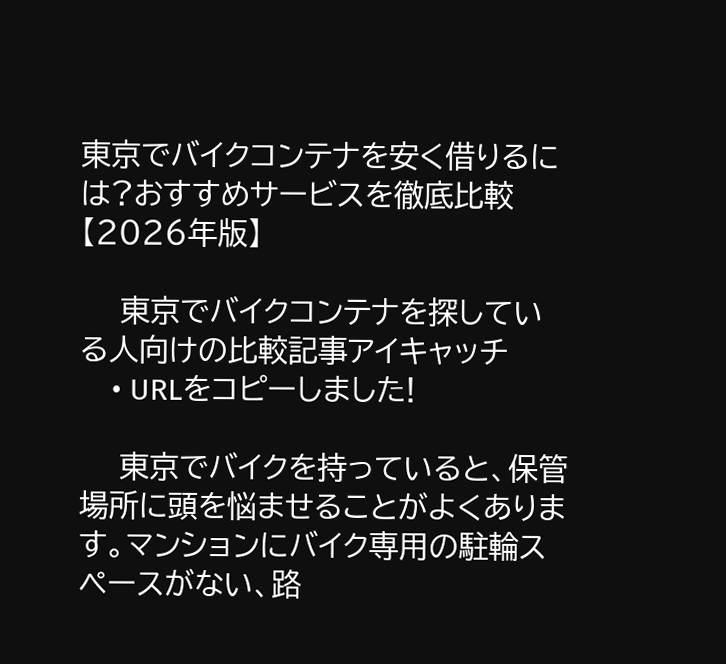東京でバイクコンテナを安く借りるには?おすすめサービスを徹底比較【2026年版】

    東京でバイクコンテナを探している人向けの比較記事アイキャッチ
    • URLをコピーしました!

    東京でバイクを持っていると、保管場所に頭を悩ませることがよくあります。マンションにバイク専用の駐輪スペースがない、路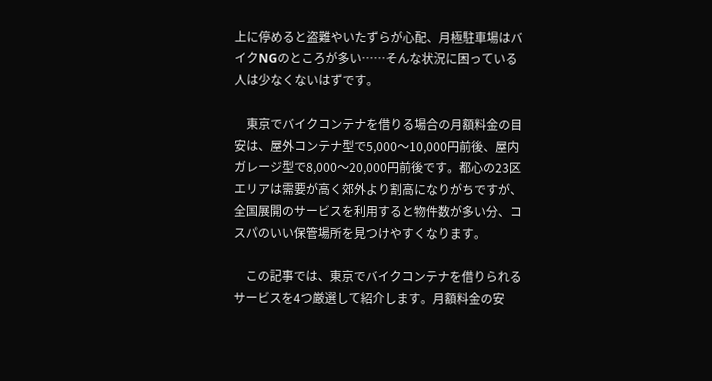上に停めると盗難やいたずらが心配、月極駐車場はバイクNGのところが多い……そんな状況に困っている人は少なくないはずです。

    東京でバイクコンテナを借りる場合の月額料金の目安は、屋外コンテナ型で5,000〜10,000円前後、屋内ガレージ型で8,000〜20,000円前後です。都心の23区エリアは需要が高く郊外より割高になりがちですが、全国展開のサービスを利用すると物件数が多い分、コスパのいい保管場所を見つけやすくなります。

    この記事では、東京でバイクコンテナを借りられるサービスを4つ厳選して紹介します。月額料金の安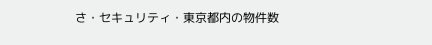さ・セキュリティ・東京都内の物件数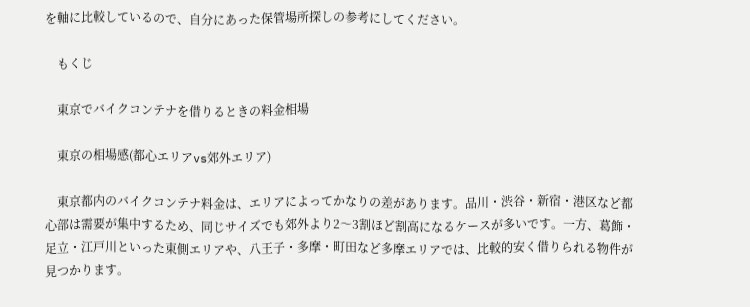を軸に比較しているので、自分にあった保管場所探しの参考にしてください。

    もくじ

    東京でバイクコンテナを借りるときの料金相場

    東京の相場感(都心エリアvs郊外エリア)

    東京都内のバイクコンテナ料金は、エリアによってかなりの差があります。品川・渋谷・新宿・港区など都心部は需要が集中するため、同じサイズでも郊外より2〜3割ほど割高になるケースが多いです。一方、葛飾・足立・江戸川といった東側エリアや、八王子・多摩・町田など多摩エリアでは、比較的安く借りられる物件が見つかります。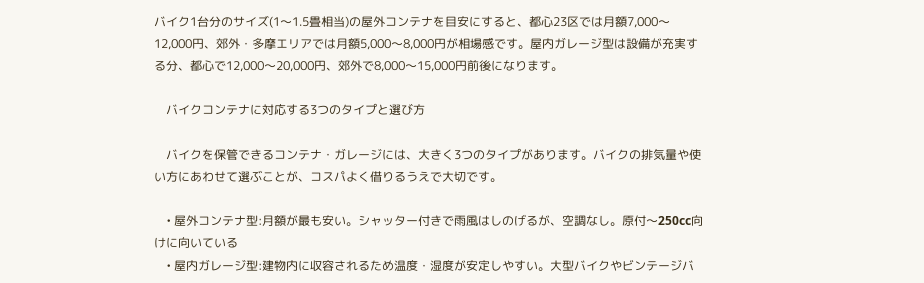バイク1台分のサイズ(1〜1.5畳相当)の屋外コンテナを目安にすると、都心23区では月額7,000〜12,000円、郊外・多摩エリアでは月額5,000〜8,000円が相場感です。屋内ガレージ型は設備が充実する分、都心で12,000〜20,000円、郊外で8,000〜15,000円前後になります。

    バイクコンテナに対応する3つのタイプと選び方

    バイクを保管できるコンテナ・ガレージには、大きく3つのタイプがあります。バイクの排気量や使い方にあわせて選ぶことが、コスパよく借りるうえで大切です。

    • 屋外コンテナ型:月額が最も安い。シャッター付きで雨風はしのげるが、空調なし。原付〜250cc向けに向いている
    • 屋内ガレージ型:建物内に収容されるため温度・湿度が安定しやすい。大型バイクやビンテージバ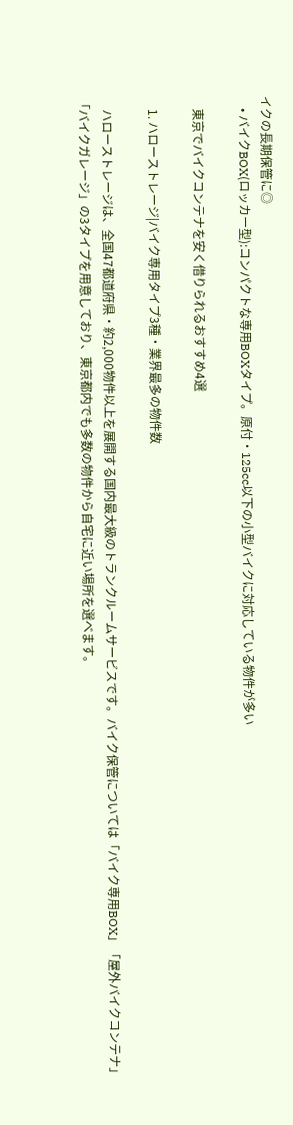イクの長期保管に◎
    • バイクBOX(ロッカー型):コンパクトな専用BOXタイプ。原付・125cc以下の小型バイクに対応している物件が多い

    東京でバイクコンテナを安く借りられるおすすめ4選

    1. ハローストレージ|バイク専用タイプ3種・業界最多の物件数

    ハローストレージは、全国47都道府県・約2,000物件以上を展開する国内最大級のトランクルームサービスです。バイク保管については「バイク専用BOX」「屋外バイクコンテナ」「バイクガレージ」の3タイプを用意しており、東京都内でも多数の物件から自宅に近い場所を選べます。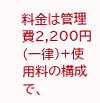料金は管理費2,200円(一律)+使用料の構成で、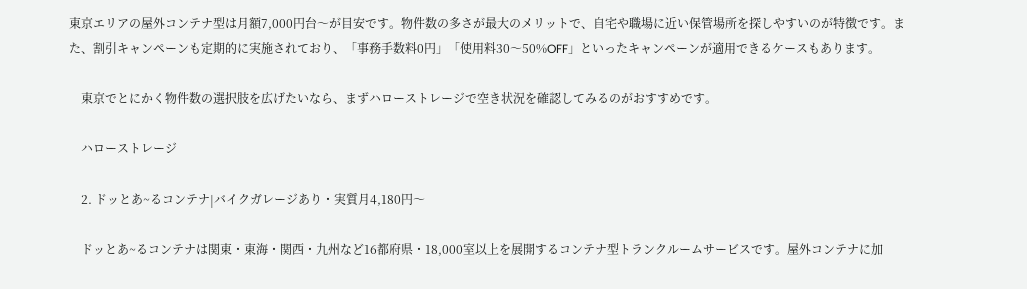東京エリアの屋外コンテナ型は月額7,000円台〜が目安です。物件数の多さが最大のメリットで、自宅や職場に近い保管場所を探しやすいのが特徴です。また、割引キャンペーンも定期的に実施されており、「事務手数料0円」「使用料30〜50%OFF」といったキャンペーンが適用できるケースもあります。

    東京でとにかく物件数の選択肢を広げたいなら、まずハローストレージで空き状況を確認してみるのがおすすめです。

    ハローストレージ

    2. ドッとあ~るコンテナ|バイクガレージあり・実質月4,180円〜

    ドッとあ~るコンテナは関東・東海・関西・九州など16都府県・18,000室以上を展開するコンテナ型トランクルームサービスです。屋外コンテナに加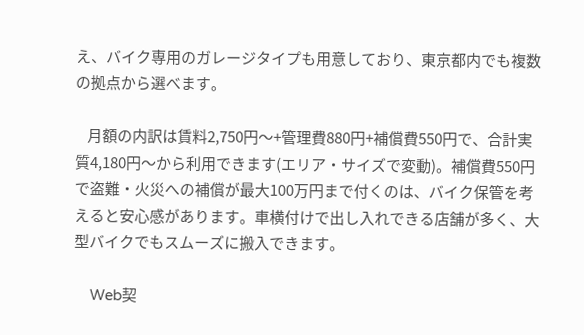え、バイク専用のガレージタイプも用意しており、東京都内でも複数の拠点から選べます。

    月額の内訳は賃料2,750円〜+管理費880円+補償費550円で、合計実質4,180円〜から利用できます(エリア・サイズで変動)。補償費550円で盗難・火災への補償が最大100万円まで付くのは、バイク保管を考えると安心感があります。車横付けで出し入れできる店舗が多く、大型バイクでもスムーズに搬入できます。

    Web契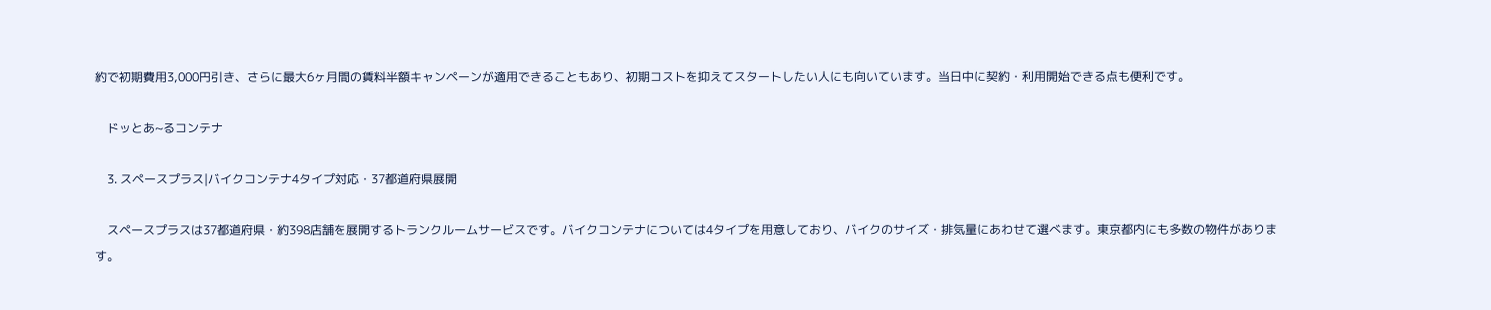約で初期費用3,000円引き、さらに最大6ヶ月間の賃料半額キャンペーンが適用できることもあり、初期コストを抑えてスタートしたい人にも向いています。当日中に契約・利用開始できる点も便利です。

    ドッとあ~るコンテナ

    3. スペースプラス|バイクコンテナ4タイプ対応・37都道府県展開

    スペースプラスは37都道府県・約398店舗を展開するトランクルームサービスです。バイクコンテナについては4タイプを用意しており、バイクのサイズ・排気量にあわせて選べます。東京都内にも多数の物件があります。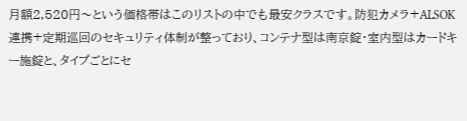月額2,520円〜という価格帯はこのリストの中でも最安クラスです。防犯カメラ+ALSOK連携+定期巡回のセキュリティ体制が整っており、コンテナ型は南京錠・室内型はカードキー施錠と、タイプごとにセ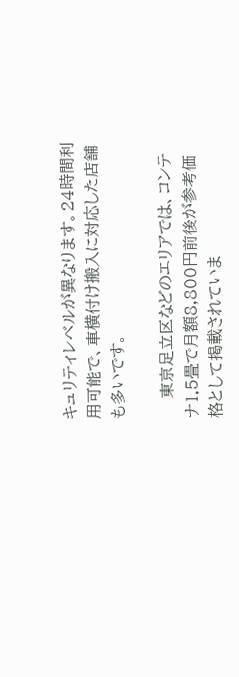キュリティレベルが異なります。24時間利用可能で、車横付け搬入に対応した店舗も多いです。

    東京足立区などのエリアでは、コンテナ1.5畳で月額8,800円前後が参考価格として掲載されていま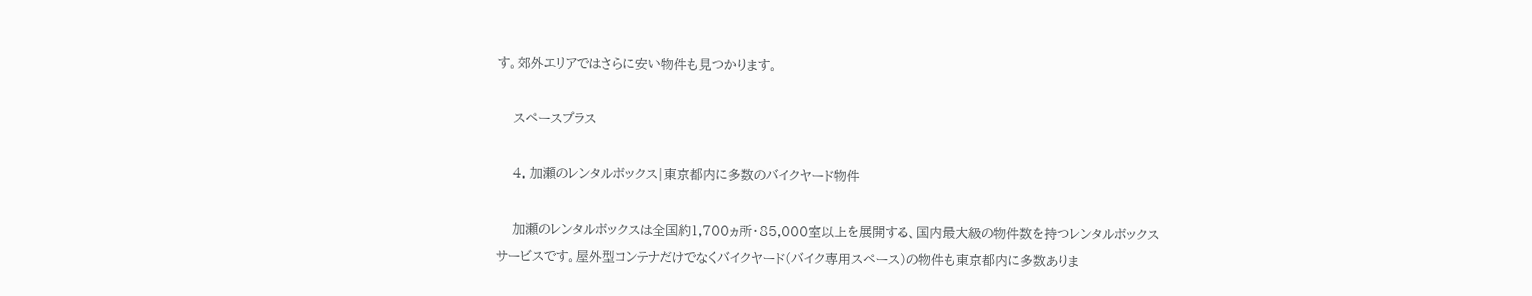す。郊外エリアではさらに安い物件も見つかります。

    スペースプラス

    4. 加瀬のレンタルボックス|東京都内に多数のバイクヤード物件

    加瀬のレンタルボックスは全国約1,700ヵ所・85,000室以上を展開する、国内最大級の物件数を持つレンタルボックスサービスです。屋外型コンテナだけでなくバイクヤード(バイク専用スペース)の物件も東京都内に多数ありま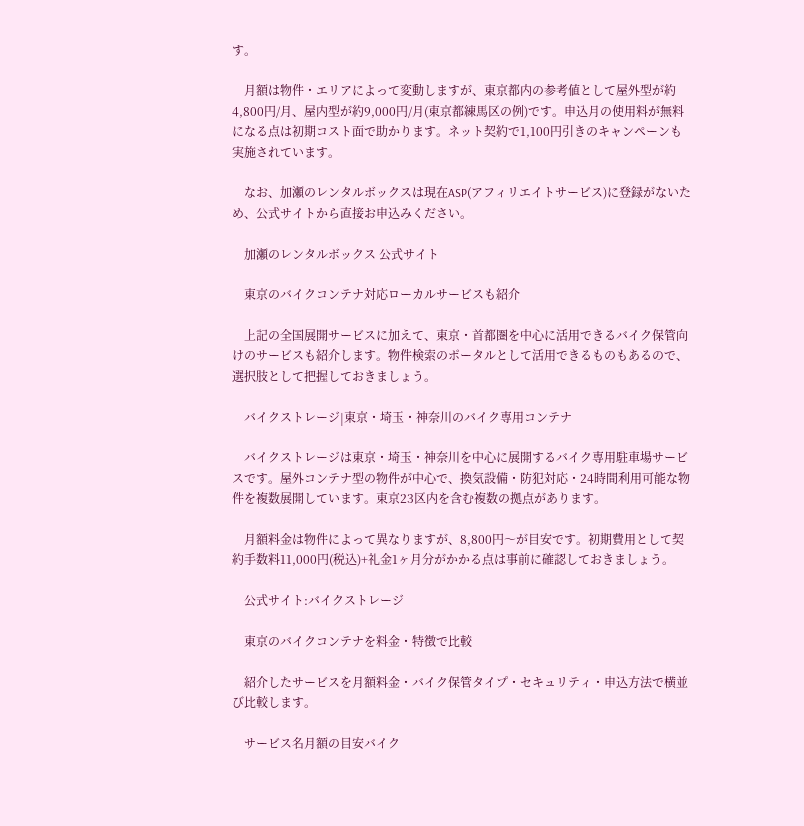す。

    月額は物件・エリアによって変動しますが、東京都内の参考値として屋外型が約4,800円/月、屋内型が約9,000円/月(東京都練馬区の例)です。申込月の使用料が無料になる点は初期コスト面で助かります。ネット契約で1,100円引きのキャンペーンも実施されています。

    なお、加瀬のレンタルボックスは現在ASP(アフィリエイトサービス)に登録がないため、公式サイトから直接お申込みください。

    加瀬のレンタルボックス 公式サイト

    東京のバイクコンテナ対応ローカルサービスも紹介

    上記の全国展開サービスに加えて、東京・首都圏を中心に活用できるバイク保管向けのサービスも紹介します。物件検索のポータルとして活用できるものもあるので、選択肢として把握しておきましょう。

    バイクストレージ|東京・埼玉・神奈川のバイク専用コンテナ

    バイクストレージは東京・埼玉・神奈川を中心に展開するバイク専用駐車場サービスです。屋外コンテナ型の物件が中心で、換気設備・防犯対応・24時間利用可能な物件を複数展開しています。東京23区内を含む複数の拠点があります。

    月額料金は物件によって異なりますが、8,800円〜が目安です。初期費用として契約手数料11,000円(税込)+礼金1ヶ月分がかかる点は事前に確認しておきましょう。

    公式サイト:バイクストレージ

    東京のバイクコンテナを料金・特徴で比較

    紹介したサービスを月額料金・バイク保管タイプ・セキュリティ・申込方法で横並び比較します。

    サービス名月額の目安バイク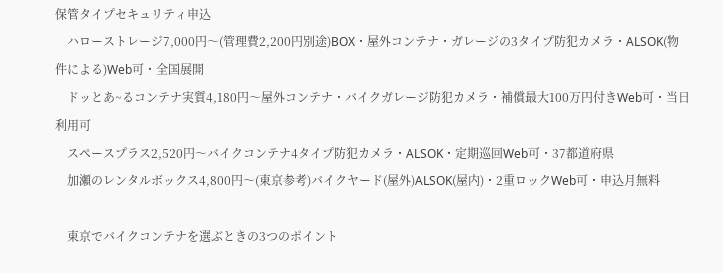保管タイプセキュリティ申込
    ハローストレージ7,000円〜(管理費2,200円別途)BOX・屋外コンテナ・ガレージの3タイプ防犯カメラ・ALSOK(物件による)Web可・全国展開
    ドッとあ~るコンテナ実質4,180円〜屋外コンテナ・バイクガレージ防犯カメラ・補償最大100万円付きWeb可・当日利用可
    スペースプラス2,520円〜バイクコンテナ4タイプ防犯カメラ・ALSOK・定期巡回Web可・37都道府県
    加瀬のレンタルボックス4,800円〜(東京参考)バイクヤード(屋外)ALSOK(屋内)・2重ロックWeb可・申込月無料

    東京でバイクコンテナを選ぶときの3つのポイント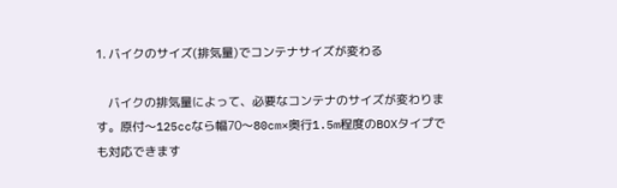1. バイクのサイズ(排気量)でコンテナサイズが変わる

    バイクの排気量によって、必要なコンテナのサイズが変わります。原付〜125ccなら幅70〜80cm×奥行1.5m程度のBOXタイプでも対応できます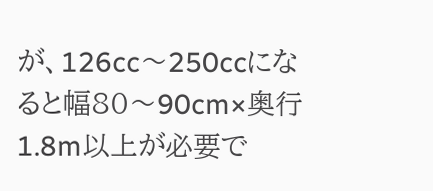が、126cc〜250ccになると幅80〜90cm×奥行1.8m以上が必要で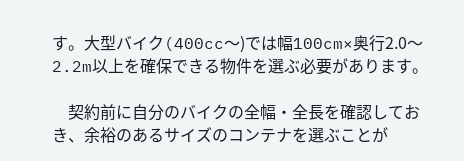す。大型バイク(400cc〜)では幅100cm×奥行2.0〜2.2m以上を確保できる物件を選ぶ必要があります。

    契約前に自分のバイクの全幅・全長を確認しておき、余裕のあるサイズのコンテナを選ぶことが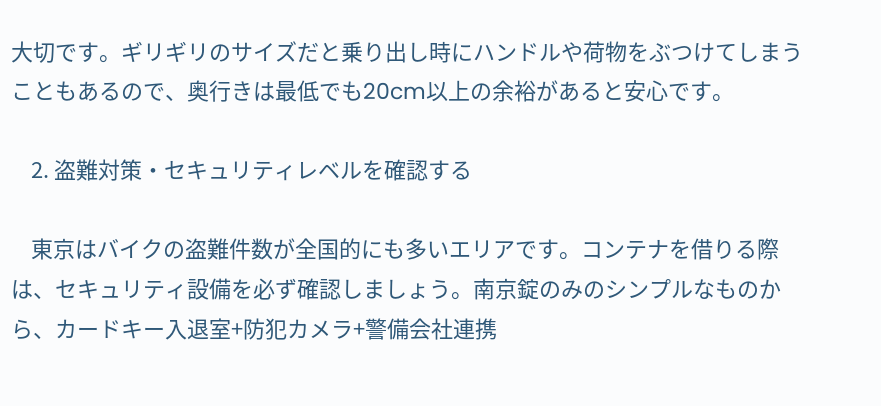大切です。ギリギリのサイズだと乗り出し時にハンドルや荷物をぶつけてしまうこともあるので、奥行きは最低でも20cm以上の余裕があると安心です。

    2. 盗難対策・セキュリティレベルを確認する

    東京はバイクの盗難件数が全国的にも多いエリアです。コンテナを借りる際は、セキュリティ設備を必ず確認しましょう。南京錠のみのシンプルなものから、カードキー入退室+防犯カメラ+警備会社連携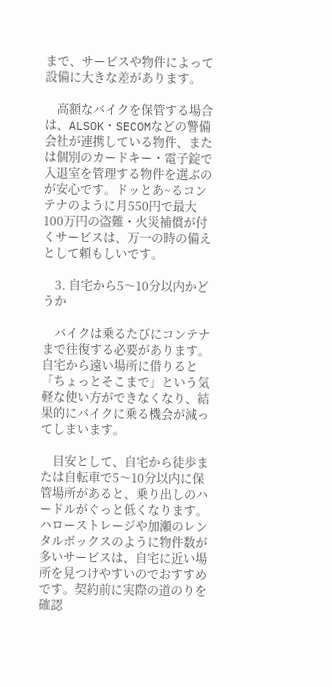まで、サービスや物件によって設備に大きな差があります。

    高額なバイクを保管する場合は、ALSOK・SECOMなどの警備会社が連携している物件、または個別のカードキー・電子錠で入退室を管理する物件を選ぶのが安心です。ドッとあ~るコンテナのように月550円で最大100万円の盗難・火災補償が付くサービスは、万一の時の備えとして頼もしいです。

    3. 自宅から5〜10分以内かどうか

    バイクは乗るたびにコンテナまで往復する必要があります。自宅から遠い場所に借りると「ちょっとそこまで」という気軽な使い方ができなくなり、結果的にバイクに乗る機会が減ってしまいます。

    目安として、自宅から徒歩または自転車で5〜10分以内に保管場所があると、乗り出しのハードルがぐっと低くなります。ハローストレージや加瀬のレンタルボックスのように物件数が多いサービスは、自宅に近い場所を見つけやすいのでおすすめです。契約前に実際の道のりを確認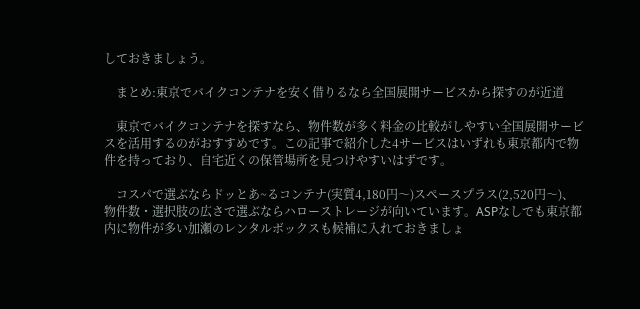しておきましょう。

    まとめ:東京でバイクコンテナを安く借りるなら全国展開サービスから探すのが近道

    東京でバイクコンテナを探すなら、物件数が多く料金の比較がしやすい全国展開サービスを活用するのがおすすめです。この記事で紹介した4サービスはいずれも東京都内で物件を持っており、自宅近くの保管場所を見つけやすいはずです。

    コスパで選ぶならドッとあ~るコンテナ(実質4,180円〜)スペースプラス(2,520円〜)、物件数・選択肢の広さで選ぶならハローストレージが向いています。ASPなしでも東京都内に物件が多い加瀬のレンタルボックスも候補に入れておきましょ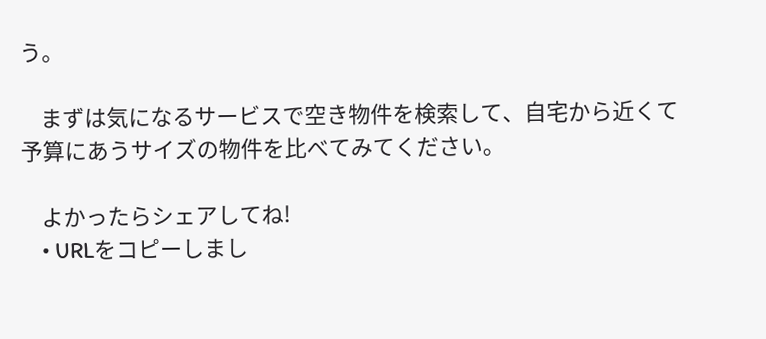う。

    まずは気になるサービスで空き物件を検索して、自宅から近くて予算にあうサイズの物件を比べてみてください。

    よかったらシェアしてね!
    • URLをコピーしまし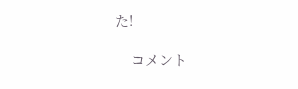た!

    コメント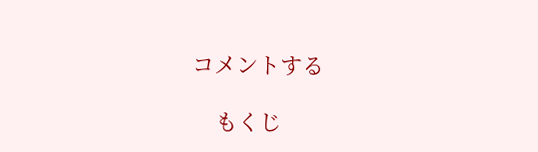コメントする

    もくじ